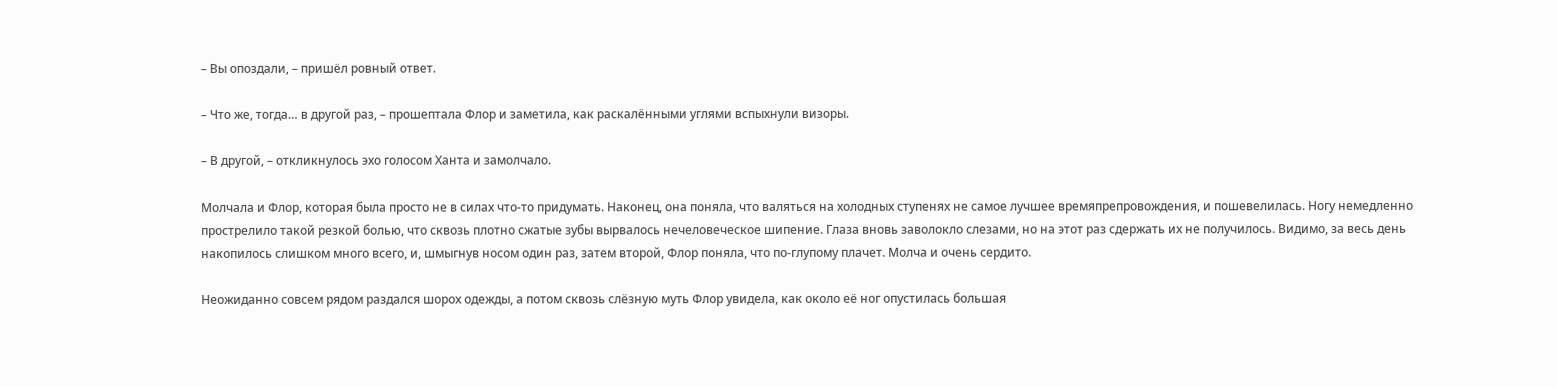– Вы опоздали, – пришёл ровный ответ.

– Что же, тогда… в другой раз, – прошептала Флор и заметила, как раскалёнными углями вспыхнули визоры.

– В другой, – откликнулось эхо голосом Ханта и замолчало.

Молчала и Флор, которая была просто не в силах что-то придумать. Наконец, она поняла, что валяться на холодных ступенях не самое лучшее времяпрепровождения, и пошевелилась. Ногу немедленно прострелило такой резкой болью, что сквозь плотно сжатые зубы вырвалось нечеловеческое шипение. Глаза вновь заволокло слезами, но на этот раз сдержать их не получилось. Видимо, за весь день накопилось слишком много всего, и, шмыгнув носом один раз, затем второй, Флор поняла, что по-глупому плачет. Молча и очень сердито.

Неожиданно совсем рядом раздался шорох одежды, а потом сквозь слёзную муть Флор увидела, как около её ног опустилась большая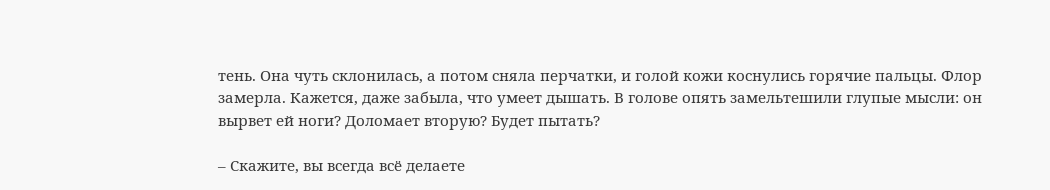тень. Она чуть склонилась, а потом сняла перчатки, и голой кожи коснулись горячие пальцы. Флор замерла. Кажется, даже забыла, что умеет дышать. В голове опять замельтешили глупые мысли: он вырвет ей ноги? Доломает вторую? Будет пытать?

– Скажите, вы всегда всё делаете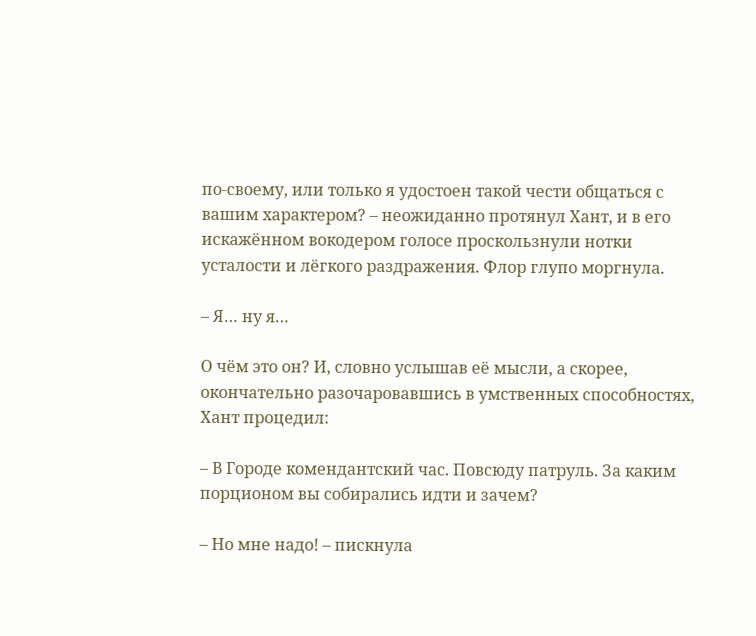по-своему, или только я удостоен такой чести общаться с вашим характером? – неожиданно протянул Хант, и в его искажённом вокодером голосе проскользнули нотки усталости и лёгкого раздражения. Флор глупо моргнула.

– Я… ну я…

О чём это он? И, словно услышав её мысли, а скорее, окончательно разочаровавшись в умственных способностях, Хант процедил:

– В Городе комендантский час. Повсюду патруль. За каким порционом вы собирались идти и зачем?

– Но мне надо! – пискнула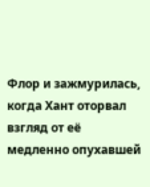Флор и зажмурилась, когда Хант оторвал взгляд от её медленно опухавшей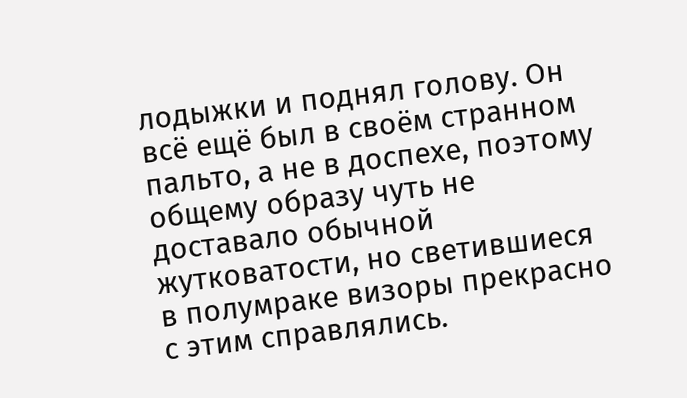лодыжки и поднял голову. Он всё ещё был в своём странном пальто, а не в доспехе, поэтому общему образу чуть не доставало обычной жутковатости, но светившиеся в полумраке визоры прекрасно с этим справлялись.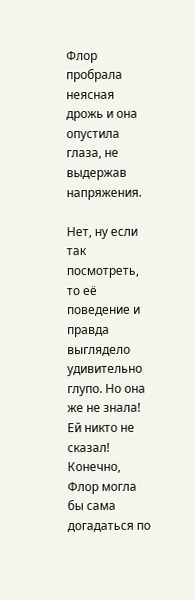Флор пробрала неясная дрожь и она опустила глаза, не выдержав напряжения.

Нет, ну если так посмотреть, то её поведение и правда выглядело удивительно глупо. Но она же не знала! Ей никто не сказал! Конечно, Флор могла бы сама догадаться по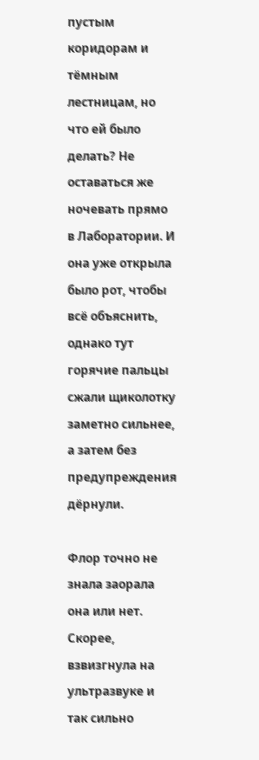пустым коридорам и тёмным лестницам, но что ей было делать? Не оставаться же ночевать прямо в Лаборатории. И она уже открыла было рот, чтобы всё объяснить, однако тут горячие пальцы сжали щиколотку заметно сильнее, а затем без предупреждения дёрнули.

Флор точно не знала заорала она или нет. Скорее, взвизгнула на ультразвуке и так сильно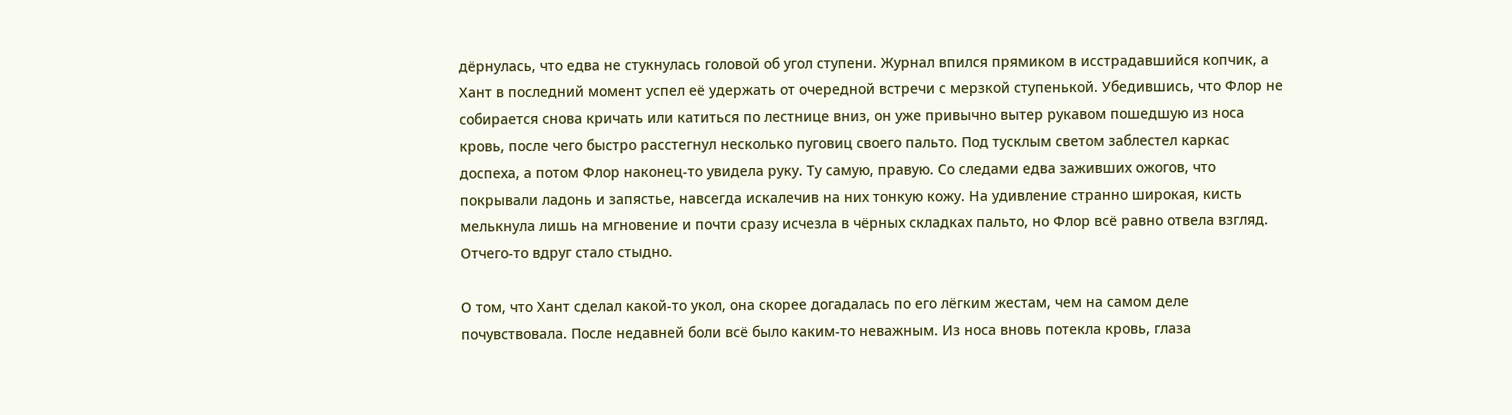дёрнулась, что едва не стукнулась головой об угол ступени. Журнал впился прямиком в исстрадавшийся копчик, а Хант в последний момент успел её удержать от очередной встречи с мерзкой ступенькой. Убедившись, что Флор не собирается снова кричать или катиться по лестнице вниз, он уже привычно вытер рукавом пошедшую из носа кровь, после чего быстро расстегнул несколько пуговиц своего пальто. Под тусклым светом заблестел каркас доспеха, а потом Флор наконец-то увидела руку. Ту самую, правую. Со следами едва заживших ожогов, что покрывали ладонь и запястье, навсегда искалечив на них тонкую кожу. На удивление странно широкая, кисть мелькнула лишь на мгновение и почти сразу исчезла в чёрных складках пальто, но Флор всё равно отвела взгляд. Отчего-то вдруг стало стыдно.

О том, что Хант сделал какой-то укол, она скорее догадалась по его лёгким жестам, чем на самом деле почувствовала. После недавней боли всё было каким-то неважным. Из носа вновь потекла кровь, глаза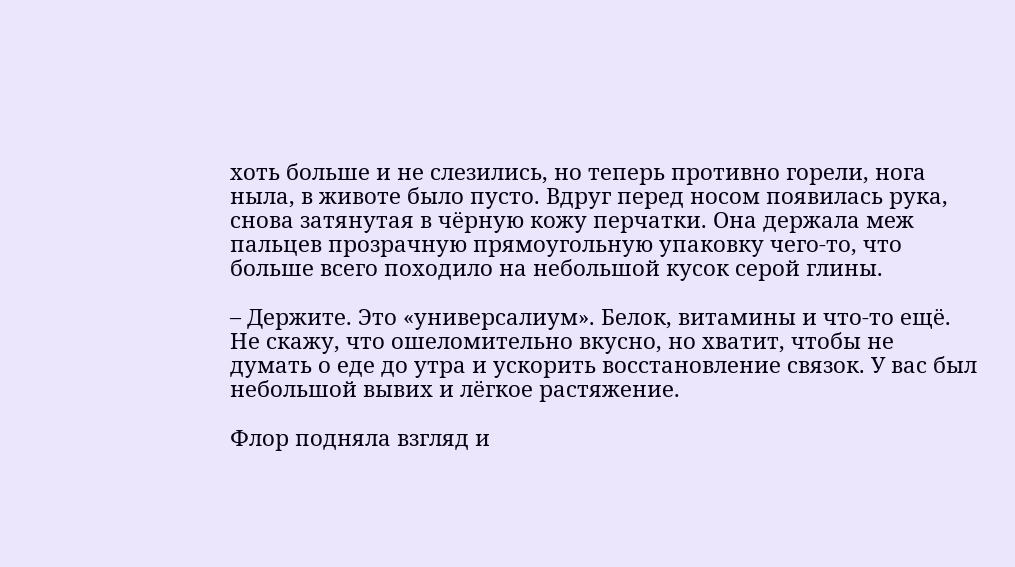хоть больше и не слезились, но теперь противно горели, нога ныла, в животе было пусто. Вдруг перед носом появилась рука, снова затянутая в чёрную кожу перчатки. Она держала меж пальцев прозрачную прямоугольную упаковку чего-то, что больше всего походило на небольшой кусок серой глины.

– Держите. Это «универсалиум». Белок, витамины и что-то ещё. Не скажу, что ошеломительно вкусно, но хватит, чтобы не думать о еде до утра и ускорить восстановление связок. У вас был небольшой вывих и лёгкое растяжение.

Флор подняла взгляд и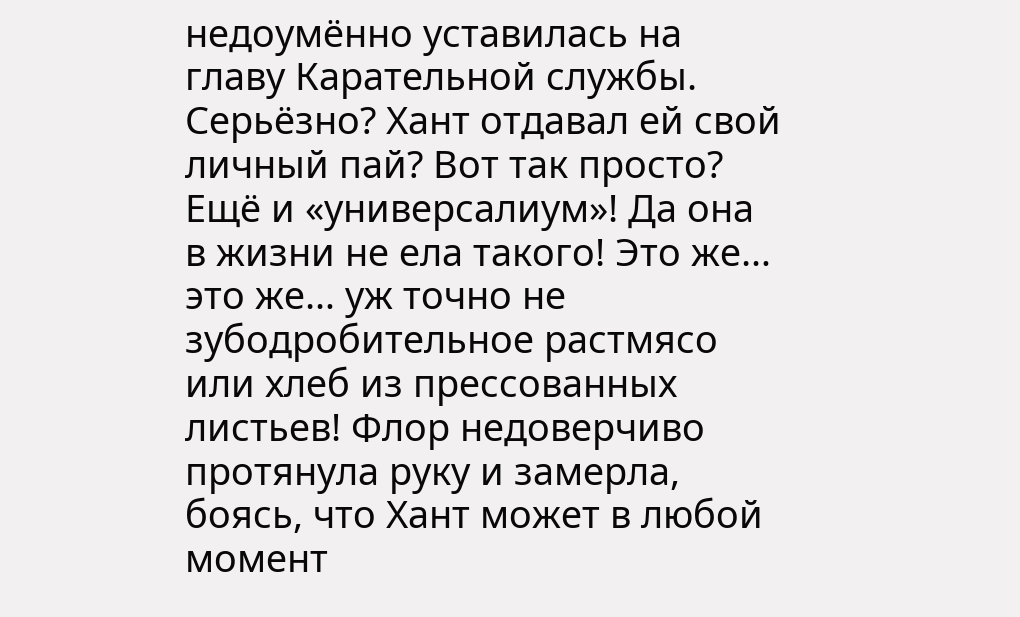недоумённо уставилась на главу Карательной службы. Серьёзно? Хант отдавал ей свой личный пай? Вот так просто? Ещё и «универсалиум»! Да она в жизни не ела такого! Это же… это же… уж точно не зубодробительное растмясо или хлеб из прессованных листьев! Флор недоверчиво протянула руку и замерла, боясь, что Хант может в любой момент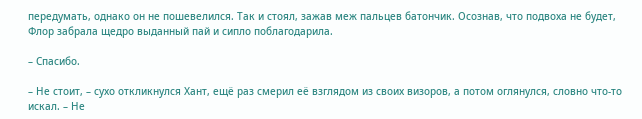передумать, однако он не пошевелился. Так и стоял, зажав меж пальцев батончик. Осознав, что подвоха не будет, Флор забрала щедро выданный пай и сипло поблагодарила.

– Спасибо.

– Не стоит, – сухо откликнулся Хант, ещё раз смерил её взглядом из своих визоров, а потом оглянулся, словно что-то искал. – Не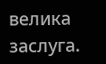велика заслуга.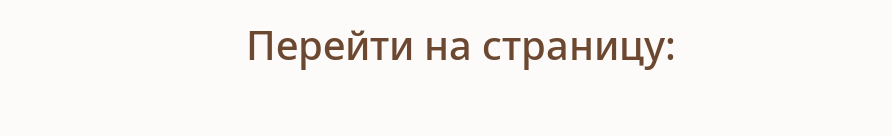Перейти на страницу: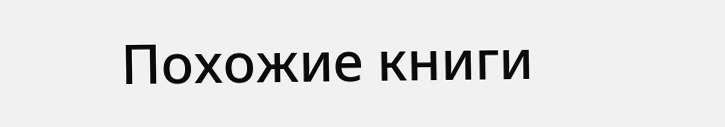Похожие книги